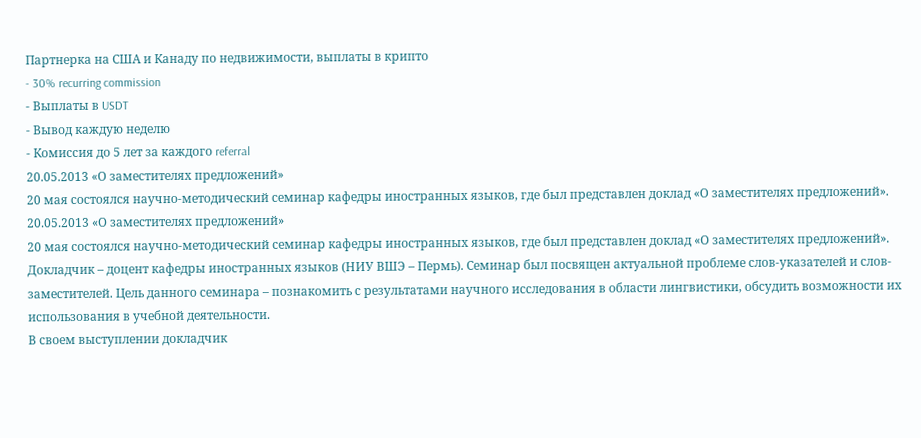Партнерка на США и Канаду по недвижимости, выплаты в крипто
- 30% recurring commission
- Выплаты в USDT
- Вывод каждую неделю
- Комиссия до 5 лет за каждого referral
20.05.2013 «О заместителях предложений»
20 мая состоялся научно-методический семинар кафедры иностранных языков, где был представлен доклад «О заместителях предложений».
20.05.2013 «О заместителях предложений»
20 мая состоялся научно-методический семинар кафедры иностранных языков, где был представлен доклад «О заместителях предложений».
Докладчик – доцент кафедры иностранных языков (НИУ ВШЭ – Пермь). Семинар был посвящен актуальной проблеме слов-указателей и слов-заместителей. Цель данного семинара – познакомить с результатами научного исследования в области лингвистики, обсудить возможности их использования в учебной деятельности.
В своем выступлении докладчик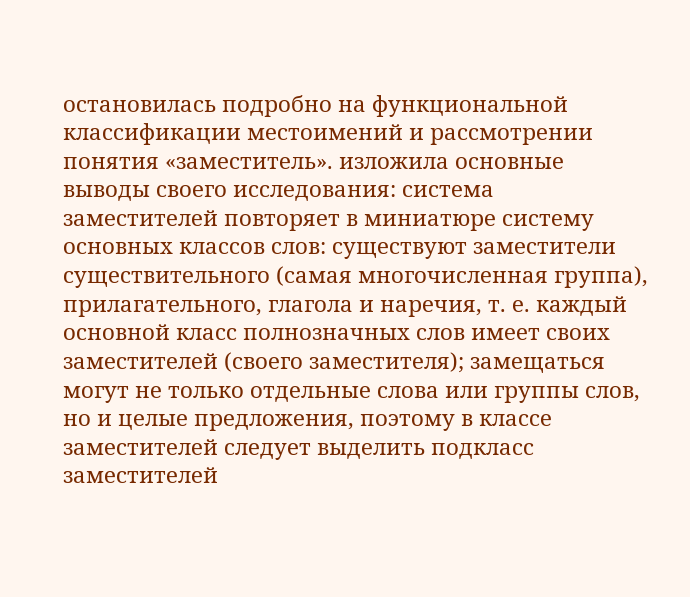остановилась подробно на функциональной классификации местоимений и рассмотрении понятия «заместитель». изложила основные выводы своего исследования: система заместителей повторяет в миниатюре систему основных классов слов: существуют заместители существительного (самая многочисленная группа), прилагательного, глагола и наречия, т. е. каждый основной класс полнозначных слов имеет своих заместителей (своего заместителя); замещаться могут не только отдельные слова или группы слов, но и целые предложения, поэтому в классе заместителей следует выделить подкласс заместителей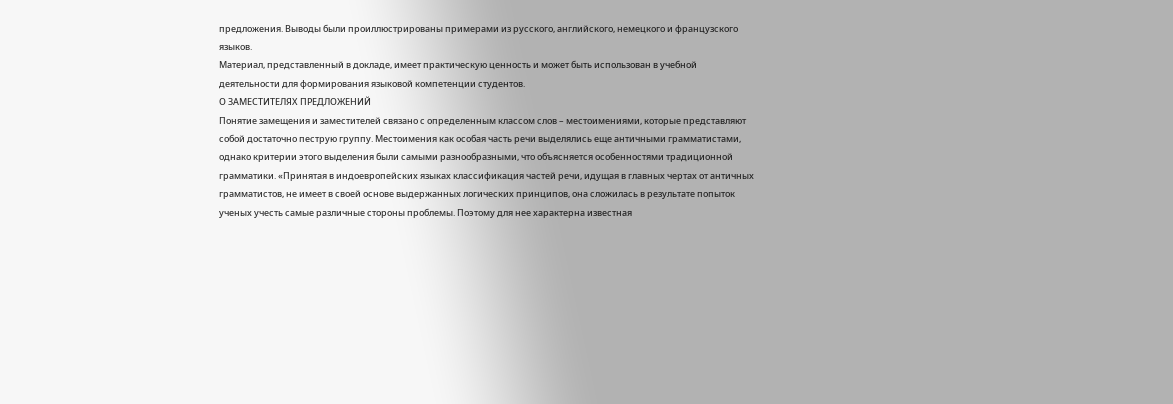предложения. Выводы были проиллюстрированы примерами из русского, английского, немецкого и французского языков.
Материал, представленный в докладе, имеет практическую ценность и может быть использован в учебной деятельности для формирования языковой компетенции студентов.
О ЗАМЕСТИТЕЛЯХ ПРЕДЛОЖЕНИЙ
Понятие замещения и заместителей связано с определенным классом слов – местоимениями, которые представляют собой достаточно пеструю группу. Местоимения как особая часть речи выделялись еще античными грамматистами, однако критерии этого выделения были самыми разнообразными, что объясняется особенностями традиционной грамматики. «Принятая в индоевропейских языках классификация частей речи, идущая в главных чертах от античных грамматистов, не имеет в своей основе выдержанных логических принципов, она сложилась в результате попыток ученых учесть самые различные стороны проблемы. Поэтому для нее характерна известная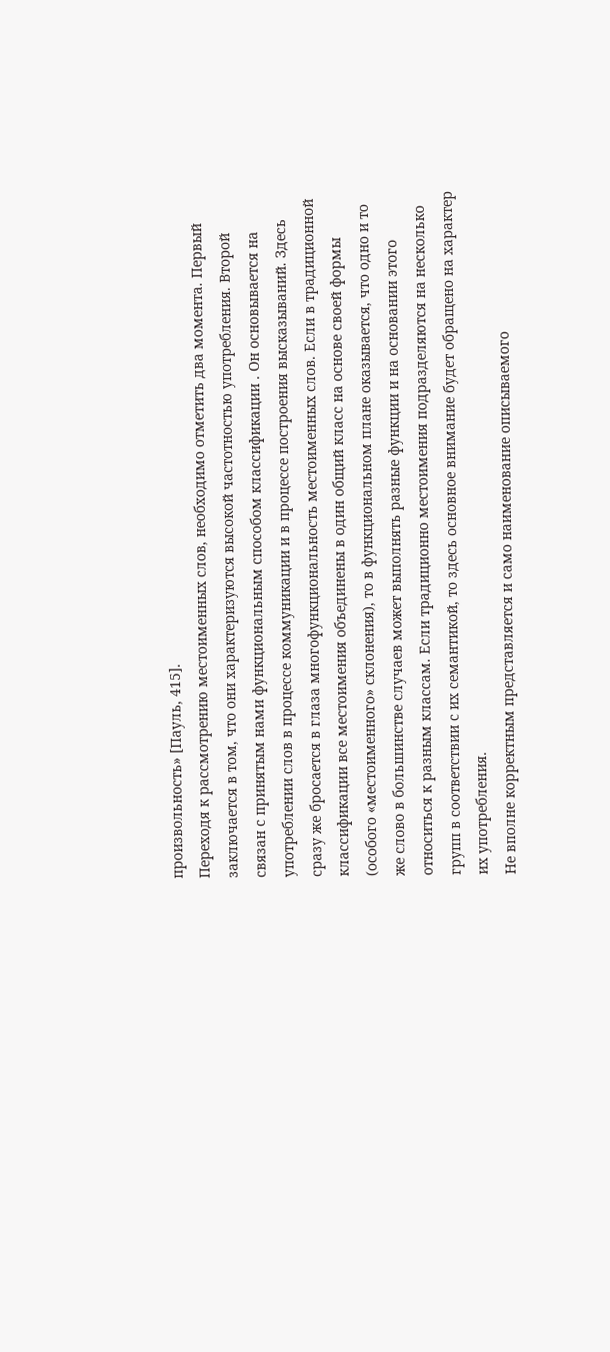произвольность» [Пауль, 415].
Переходя к рассмотрению местоименных слов, необходимо отметить два момента. Первый заключается в том, что они характеризуются высокой частотностью употребления. Второй связан с принятым нами функциональным способом классификации . Он основывается на употреблении слов в процессе коммуникации и в процессе построения высказываний. Здесь сразу же бросается в глаза многофункциональность местоименных слов. Если в традиционной классификации все местоимения объединены в один общий класс на основе своей формы (особого «местоименного» склонения), то в функциональном плане оказывается, что одно и то же слово в большинстве случаев может выполнять разные функции и на основании этого относиться к разным классам. Если традиционно местоимения подразделяются на несколько групп в соответствии с их семантикой, то здесь основное внимание будет обращено на характер их употребления.
Не вполне корректным представляется и само наименование описываемого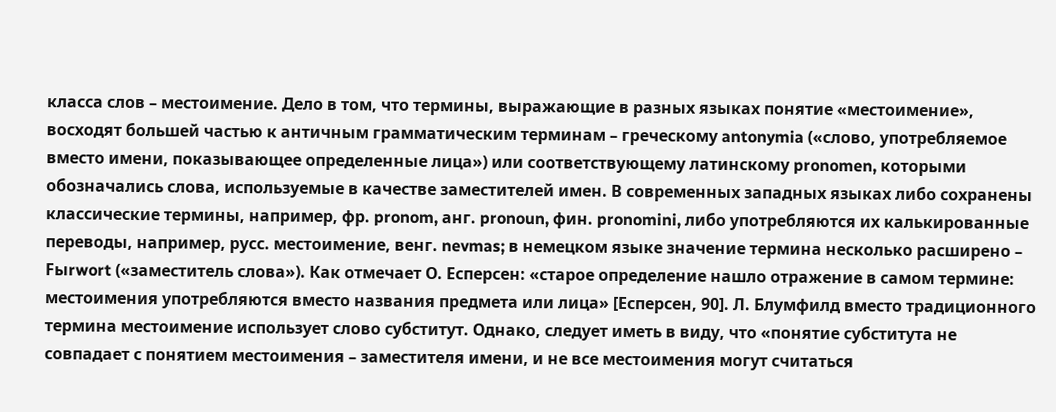класса слов – местоимение. Дело в том, что термины, выражающие в разных языках понятие «местоимение», восходят большей частью к античным грамматическим терминам – греческому antonymia («слово, употребляемое вместо имени, показывающее определенные лица») или соответствующему латинскому pronomen, которыми обозначались слова, используемые в качестве заместителей имен. В современных западных языках либо сохранены классические термины, например, фр. pronom, анг. pronoun, фин. pronomini, либо употребляются их калькированные переводы, например, русс. местоимение, венг. nevmas; в немецком языке значение термина несколько расширено – Fыrwort («заместитель слова»). Как отмечает О. Есперсен: «старое определение нашло отражение в самом термине: местоимения употребляются вместо названия предмета или лица» [Есперсен, 90]. Л. Блумфилд вместо традиционного термина местоимение использует слово субститут. Однако, следует иметь в виду, что «понятие субститута не совпадает с понятием местоимения – заместителя имени, и не все местоимения могут считаться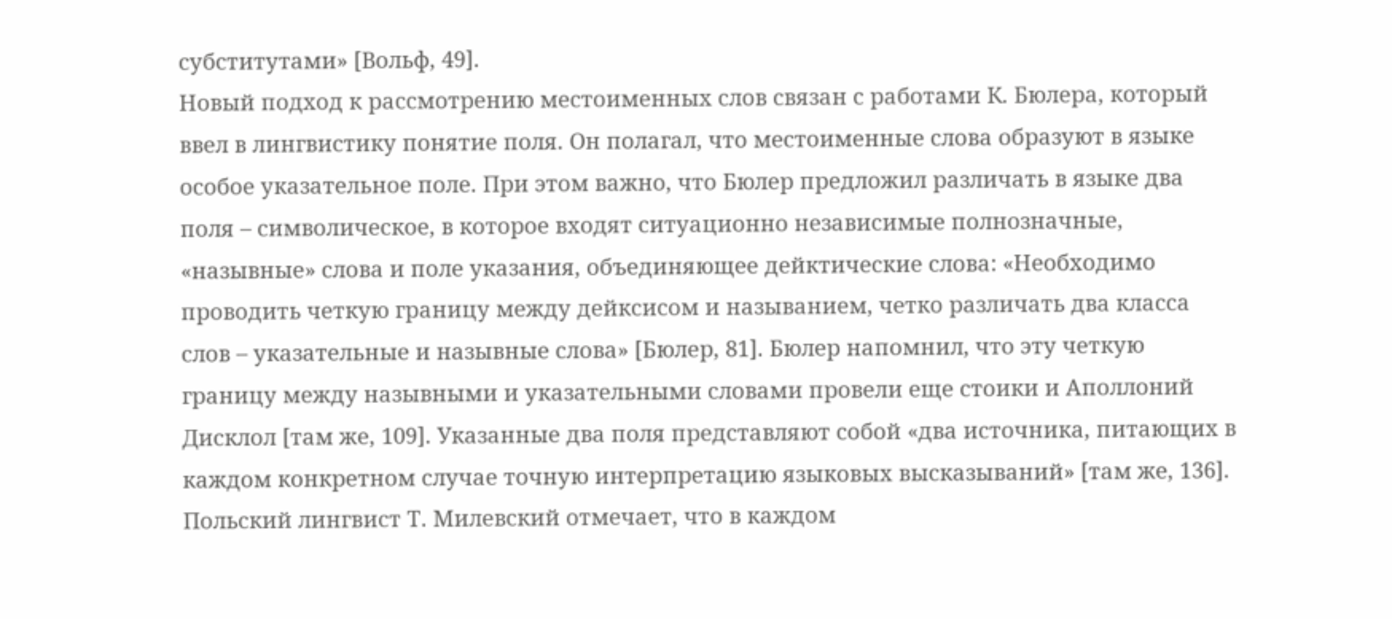субститутами» [Вольф, 49].
Новый подход к рассмотрению местоименных слов связан с работами К. Бюлера, который ввел в лингвистику понятие поля. Он полагал, что местоименные слова образуют в языке особое указательное поле. При этом важно, что Бюлер предложил различать в языке два поля – символическое, в которое входят ситуационно независимые полнозначные, «назывные» слова и поле указания, объединяющее дейктические слова: «Необходимо проводить четкую границу между дейксисом и называнием, четко различать два класса слов – указательные и назывные слова» [Бюлер, 81]. Бюлер напомнил, что эту четкую границу между назывными и указательными словами провели еще стоики и Аполлоний Дисклол [там же, 109]. Указанные два поля представляют собой «два источника, питающих в каждом конкретном случае точную интерпретацию языковых высказываний» [там же, 136].
Польский лингвист Т. Милевский отмечает, что в каждом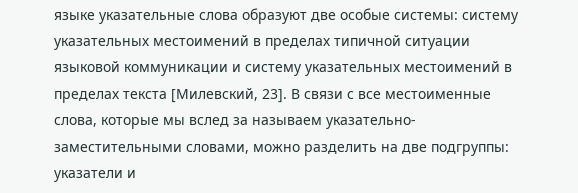языке указательные слова образуют две особые системы: систему указательных местоимений в пределах типичной ситуации языковой коммуникации и систему указательных местоимений в пределах текста [Милевский, 23]. В связи с все местоименные слова, которые мы вслед за называем указательно-заместительными словами, можно разделить на две подгруппы: указатели и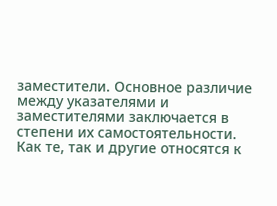заместители. Основное различие между указателями и заместителями заключается в степени их самостоятельности. Как те, так и другие относятся к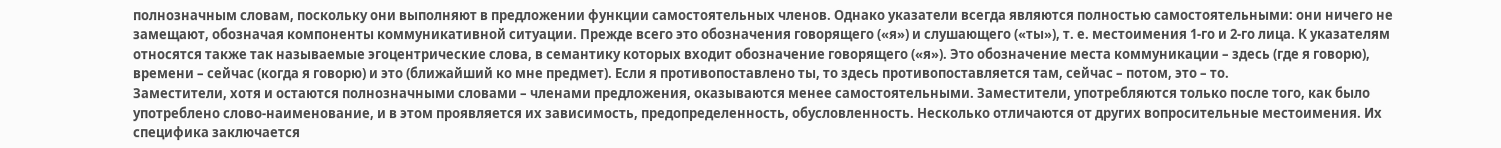полнозначным словам, поскольку они выполняют в предложении функции самостоятельных членов. Однако указатели всегда являются полностью самостоятельными: они ничего не замещают, обозначая компоненты коммуникативной ситуации. Прежде всего это обозначения говорящего («я») и слушающего («ты»), т. е. местоимения 1-го и 2-го лица. К указателям относятся также так называемые эгоцентрические слова, в семантику которых входит обозначение говорящего («я»). Это обозначение места коммуникации – здесь (где я говорю), времени – сейчас (когда я говорю) и это (ближайший ко мне предмет). Если я противопоставлено ты, то здесь противопоставляется там, сейчас – потом, это – то.
Заместители, хотя и остаются полнозначными словами – членами предложения, оказываются менее самостоятельными. Заместители, употребляются только после того, как было употреблено слово-наименование, и в этом проявляется их зависимость, предопределенность, обусловленность. Несколько отличаются от других вопросительные местоимения. Их специфика заключается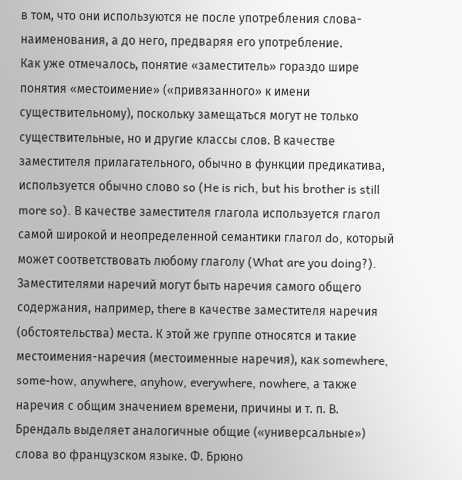в том, что они используются не после употребления слова-наименования, а до него, предваряя его употребление.
Как уже отмечалось, понятие «заместитель» гораздо шире понятия «местоимение» («привязанного» к имени существительному), поскольку замещаться могут не только существительные, но и другие классы слов. В качестве заместителя прилагательного, обычно в функции предикатива, используется обычно слово so (He is rich, but his brother is still more so). В качестве заместителя глагола используется глагол самой широкой и неопределенной семантики глагол do, который может соответствовать любому глаголу (What are you doing?). Заместителями наречий могут быть наречия самого общего содержания, например, there в качестве заместителя наречия (обстоятельства) места. К этой же группе относятся и такие местоимения-наречия (местоименные наречия), как somewhere, some-how, anywhere, anyhow, everywhere, nowhere, а также наречия с общим значением времени, причины и т. п. В. Брендаль выделяет аналогичные общие («универсальные») слова во французском языке. Ф. Брюно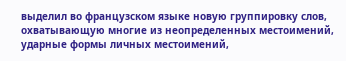выделил во французском языке новую группировку слов, охватывающую многие из неопределенных местоимений, ударные формы личных местоимений,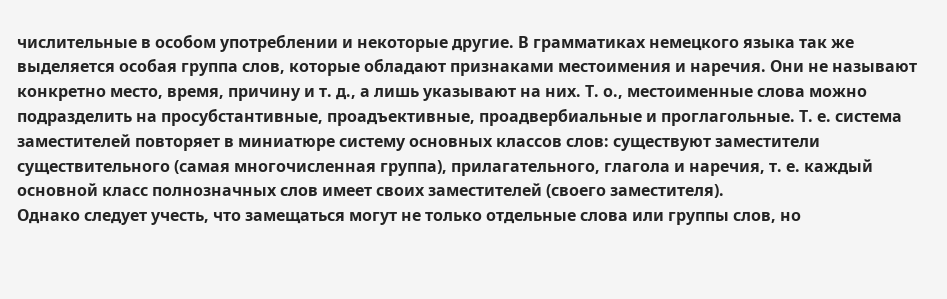числительные в особом употреблении и некоторые другие. В грамматиках немецкого языка так же выделяется особая группа слов, которые обладают признаками местоимения и наречия. Они не называют конкретно место, время, причину и т. д., а лишь указывают на них. Т. о., местоименные слова можно подразделить на просубстантивные, проадъективные, проадвербиальные и проглагольные. Т. е. система заместителей повторяет в миниатюре систему основных классов слов: существуют заместители существительного (самая многочисленная группа), прилагательного, глагола и наречия, т. е. каждый основной класс полнозначных слов имеет своих заместителей (своего заместителя).
Однако следует учесть, что замещаться могут не только отдельные слова или группы слов, но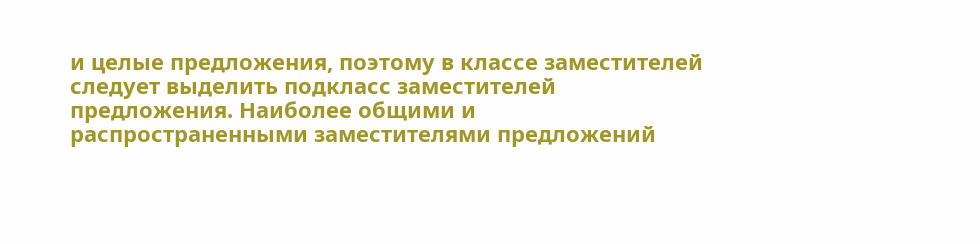и целые предложения, поэтому в классе заместителей следует выделить подкласс заместителей предложения. Наиболее общими и распространенными заместителями предложений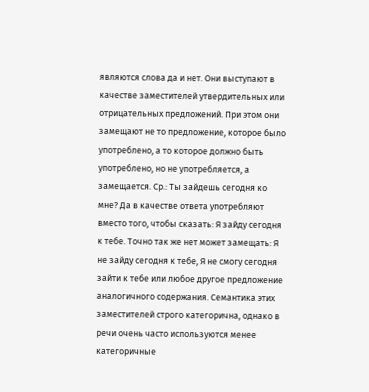являются слова да и нет. Они выступают в качестве заместителей утвердительных или отрицательных предложений. При этом они замещают не то предложение, которое было употреблено, а то которое должно быть употреблено, но не употребляется, а замещается. Ср.: Ты зайдешь сегодня ко мне? Да в качестве ответа употребляют вместо того, чтобы сказать: Я зайду сегодня к тебе. Точно так же нет может замещать: Я не зайду сегодня к тебе, Я не смогу сегодня зайти к тебе или любое другое предложение аналогичного содержания. Семантика этих заместителей строго категорична, однако в речи очень часто используются менее категоричные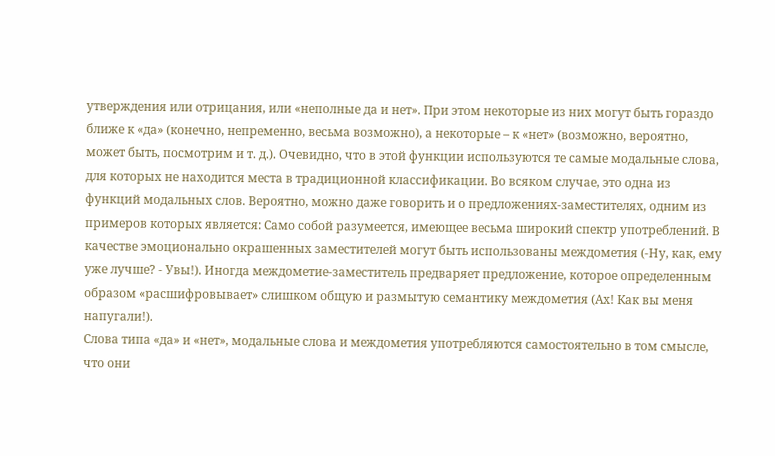утверждения или отрицания, или «неполные да и нет». При этом некоторые из них могут быть гораздо ближе к «да» (конечно, непременно, весьма возможно), а некоторые – к «нет» (возможно, вероятно, может быть, посмотрим и т. д.). Очевидно, что в этой функции используются те самые модальные слова, для которых не находится места в традиционной классификации. Во всяком случае, это одна из функций модальных слов. Вероятно, можно даже говорить и о предложениях-заместителях, одним из примеров которых является: Само собой разумеется, имеющее весьма широкий спектр употреблений. В качестве эмоционально окрашенных заместителей могут быть использованы междометия (-Ну, как, ему уже лучше? - Увы!). Иногда междометие-заместитель предваряет предложение, которое определенным образом «расшифровывает» слишком общую и размытую семантику междометия (Ах! Как вы меня напугали!).
Слова типа «да» и «нет», модальные слова и междометия употребляются самостоятельно в том смысле, что они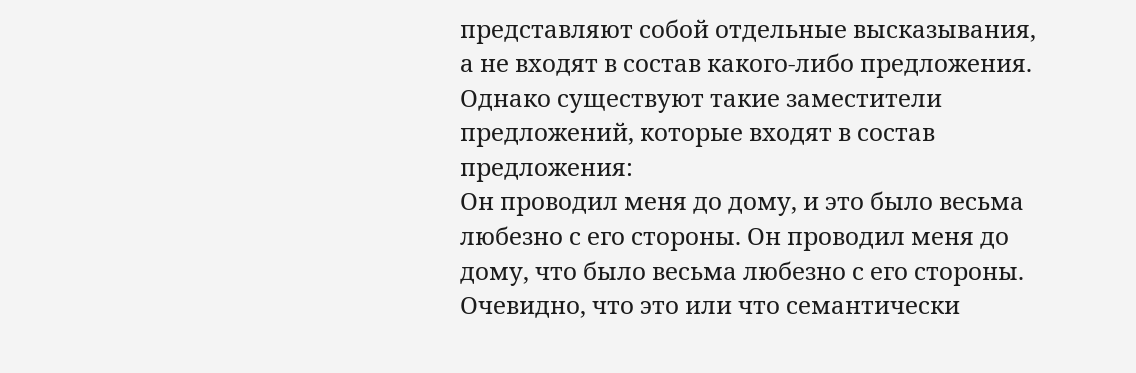представляют собой отдельные высказывания, а не входят в состав какого-либо предложения. Однако существуют такие заместители предложений, которые входят в состав предложения:
Он проводил меня до дому, и это было весьма любезно с его стороны. Он проводил меня до дому, что было весьма любезно с его стороны.
Очевидно, что это или что семантически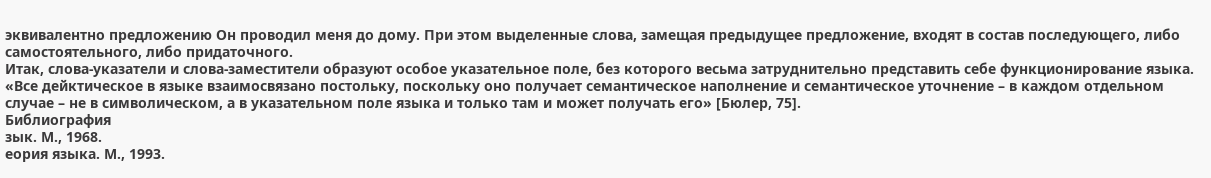эквивалентно предложению Он проводил меня до дому. При этом выделенные слова, замещая предыдущее предложение, входят в состав последующего, либо самостоятельного, либо придаточного.
Итак, слова-указатели и слова-заместители образуют особое указательное поле, без которого весьма затруднительно представить себе функционирование языка. «Все дейктическое в языке взаимосвязано постольку, поскольку оно получает семантическое наполнение и семантическое уточнение – в каждом отдельном случае – не в символическом, а в указательном поле языка и только там и может получать его» [Бюлер, 75].
Библиография
зык. М., 1968.
еория языка. М., 1993.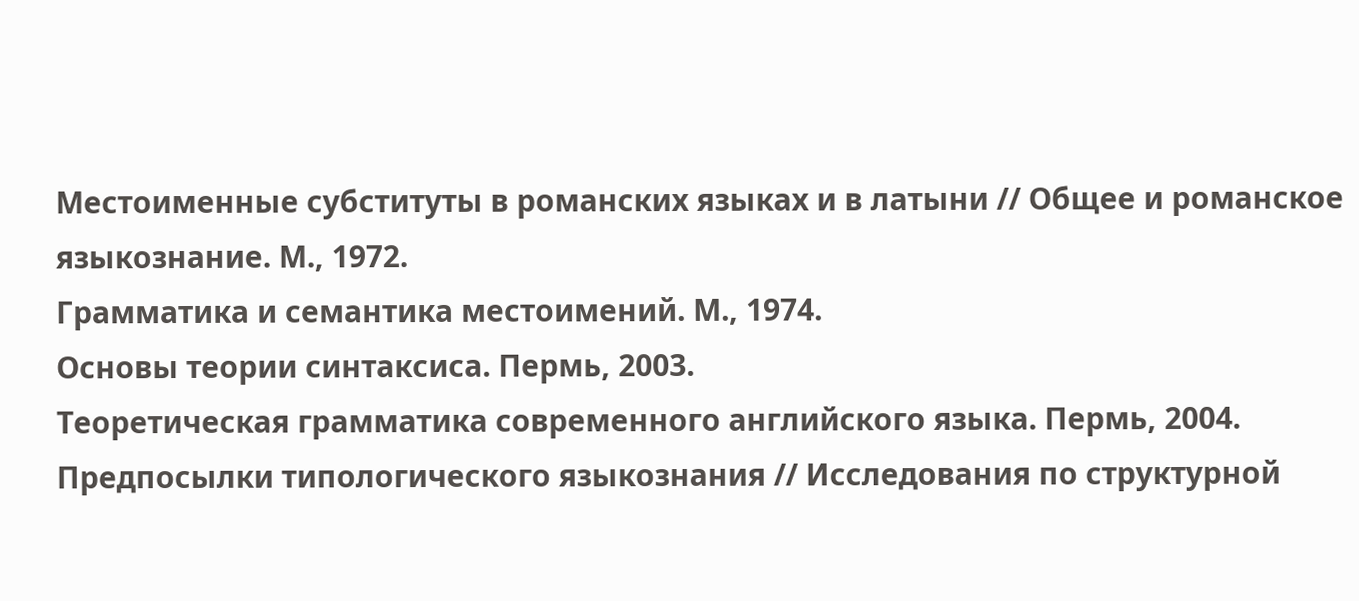Местоименные субституты в романских языках и в латыни // Общее и романское языкознание. М., 1972.
Грамматика и семантика местоимений. М., 1974.
Основы теории синтаксиса. Пермь, 2003.
Теоретическая грамматика современного английского языка. Пермь, 2004.
Предпосылки типологического языкознания // Исследования по структурной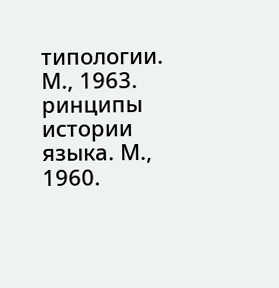типологии. М., 1963.
ринципы истории языка. М., 1960.